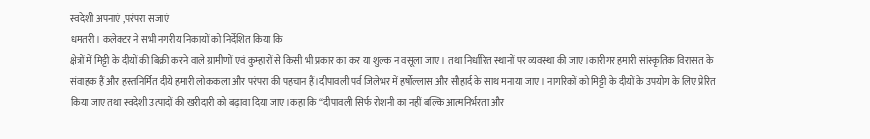स्वदेशी अपनाएं ,परंपरा सजाएं
धमतरी। कलेक्टर ने सभी नगरीय निकायों को निर्देशित किया कि
क्षेत्रों में मिट्टी के दीयों की बिक्री करने वाले ग्रामीणों एवं कुम्हारों से किसी भी प्रकार का कर या शुल्क न वसूला जाए। तथा निर्धारित स्थानों पर व्यवस्था की जाए।कारीगर हमारी सांस्कृतिक विरासत के संवाहक हैं और हस्तनिर्मित दीये हमारी लोककला और परंपरा की पहचान हैं।दीपावली पर्व जिलेभर में हर्षोल्लास और सौहार्द के साथ मनाया जाए। नागरिकों को मिट्टी के दीयों के उपयोग के लिए प्रेरित किया जाए तथा स्वदेशी उत्पादों की खरीदारी को बढ़ावा दिया जाए।कहा कि “दीपावली सिर्फ रोशनी का नहीं बल्कि आत्मनिर्भरता और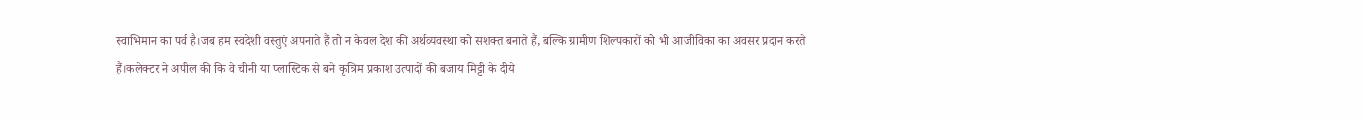स्वाभिमान का पर्व है।जब हम स्वदेशी वस्तुएं अपनाते हैं तो न केवल देश की अर्थव्यवस्था को सशक्त बनाते हैं, बल्कि ग्रामीण शिल्पकारों को भी आजीविका का अवसर प्रदान करते हैं।कलेक्टर ने अपील की कि वे चीनी या प्लास्टिक से बने कृत्रिम प्रकाश उत्पादों की बजाय मिट्टी के दीये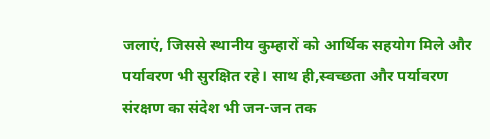जलाएं, जिससे स्थानीय कुम्हारों को आर्थिक सहयोग मिले और पर्यावरण भी सुरक्षित रहे। साथ ही,स्वच्छता और पर्यावरण संरक्षण का संदेश भी जन-जन तक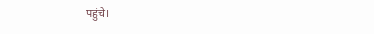पहुंचे।